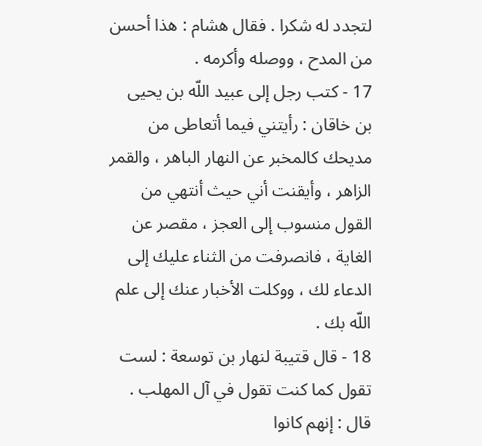لتجدد له شكرا . فقال هشام : هذا أحسن من المدح ، ووصله وأكرمه .
17 - كتب رجل إلى عبيد اللّه بن يحيى بن خاقان : رأيتني فيما أتعاطى من مديحك كالمخبر عن النهار الباهر ، والقمر الزاهر ، وأيقنت أني حيث أنتهي من القول منسوب إلى العجز ، مقصر عن الغاية ، فانصرفت من الثناء عليك إلى الدعاء لك ، ووكلت الأخبار عنك إلى علم اللّه بك .
18 - قال قتيبة لنهار بن توسعة : لست تقول كما كنت تقول في آل المهلب . قال : إنهم كانوا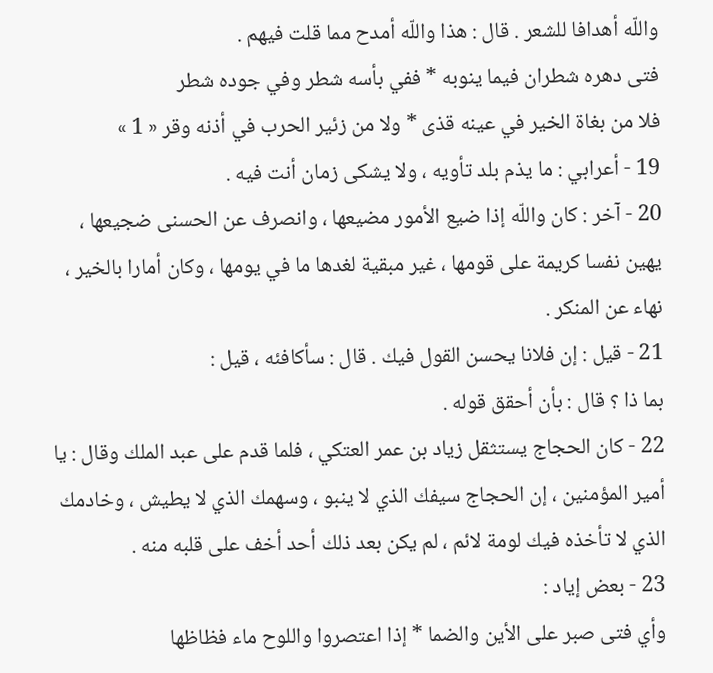واللّه أهدافا للشعر . قال : هذا واللّه أمدح مما قلت فيهم .
فتى دهره شطران فيما ينوبه * ففي بأسه شطر وفي جوده شطر
فلا من بغاة الخير في عينه قذى * ولا من زئير الحرب في أذنه وقر « 1 »
19 - أعرابي : ما يذم بلد تأويه ، ولا يشكى زمان أنت فيه .
20 - آخر : كان واللّه إذا ضيع الأمور مضيعها ، وانصرف عن الحسنى ضجيعها ، يهين نفسا كريمة على قومها ، غير مبقية لغدها ما في يومها ، وكان أمارا بالخير ، نهاء عن المنكر .
21 - قيل : إن فلانا يحسن القول فيك . قال : سأكافئه ، قيل :
بما ذا ؟ قال : بأن أحقق قوله .
22 - كان الحجاج يستثقل زياد بن عمر العتكي ، فلما قدم على عبد الملك وقال : يا أمير المؤمنين ، إن الحجاج سيفك الذي لا ينبو ، وسهمك الذي لا يطيش ، وخادمك الذي لا تأخذه فيك لومة لائم ، لم يكن بعد ذلك أحد أخف على قلبه منه .
23 - بعض إياد :
وأي فتى صبر على الأين والضما * إذا اعتصروا واللوح ماء فظاظها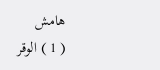هامش
( 1 ) الوقر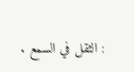: الثقل في السمع .